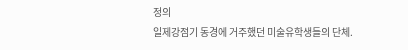정의
일제강점기 동경에 거주했던 미술유학생들의 단체.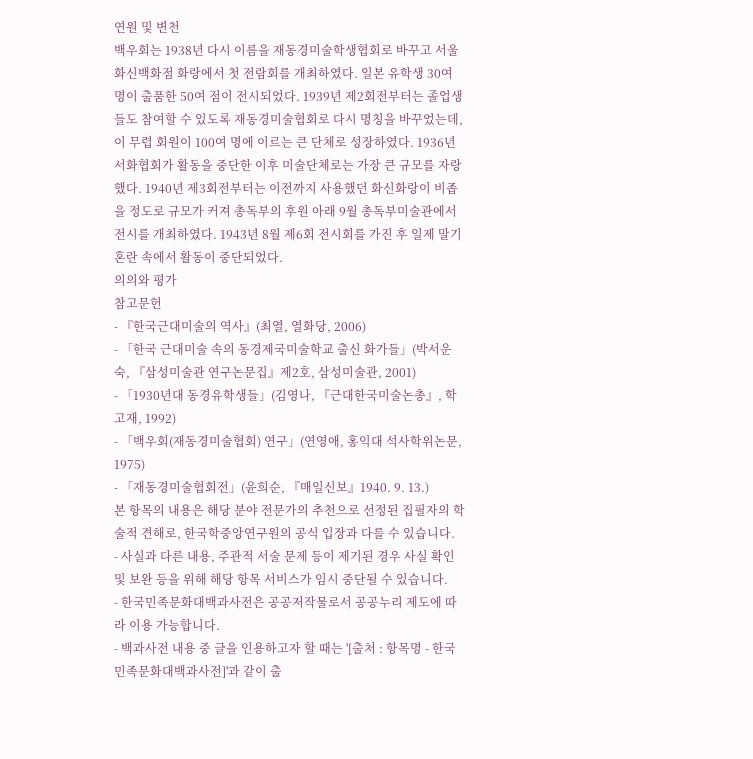연원 및 변천
백우회는 1938년 다시 이름을 재동경미술학생협회로 바꾸고 서울 화신백화점 화랑에서 첫 전람회를 개최하였다. 일본 유학생 30여 명이 출품한 50여 점이 전시되었다. 1939년 제2회전부터는 졸업생들도 참여할 수 있도록 재동경미술협회로 다시 명칭을 바꾸었는데, 이 무렵 회원이 100여 명에 이르는 큰 단체로 성장하였다. 1936년 서화협회가 활동을 중단한 이후 미술단체로는 가장 큰 규모를 자랑했다. 1940년 제3회전부터는 이전까지 사용했던 화신화랑이 비좁을 정도로 규모가 커져 총독부의 후원 아래 9월 총독부미술관에서 전시를 개최하였다. 1943년 8월 제6회 전시회를 가진 후 일제 말기 혼란 속에서 활동이 중단되었다.
의의와 평가
참고문헌
- 『한국근대미술의 역사』(최열, 열화당, 2006)
- 「한국 근대미술 속의 동경제국미술학교 출신 화가들」(박서운숙, 『삼성미술관 연구논문집』제2호, 삼성미술관, 2001)
- 「1930년대 동경유학생들」(김영나, 『근대한국미술논총』, 학고재, 1992)
- 「백우회(재동경미술협회) 연구」(연영애, 홍익대 석사학위논문, 1975)
- 「재동경미술협회전」(윤희순, 『매일신보』1940. 9. 13.)
본 항목의 내용은 해당 분야 전문가의 추천으로 선정된 집필자의 학술적 견해로, 한국학중앙연구원의 공식 입장과 다를 수 있습니다.
- 사실과 다른 내용, 주관적 서술 문제 등이 제기된 경우 사실 확인 및 보완 등을 위해 해당 항목 서비스가 임시 중단될 수 있습니다.
- 한국민족문화대백과사전은 공공저작물로서 공공누리 제도에 따라 이용 가능합니다.
- 백과사전 내용 중 글을 인용하고자 할 때는 '[출처 : 항목명 - 한국민족문화대백과사전]'과 같이 출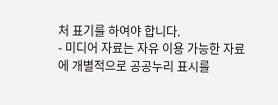처 표기를 하여야 합니다.
- 미디어 자료는 자유 이용 가능한 자료에 개별적으로 공공누리 표시를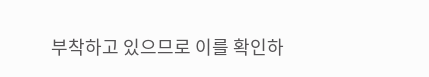부착하고 있으므로 이를 확인하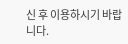신 후 이용하시기 바랍니다.